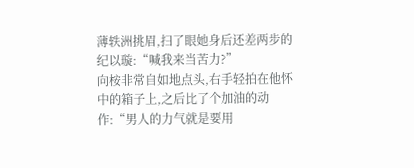薄轶洲挑眉,扫了眼她身后还差两步的纪以璇:“喊我来当苦力?”
向桉非常自如地点头,右手轻拍在他怀中的箱子上,之后比了个加油的动作:“男人的力气就是要用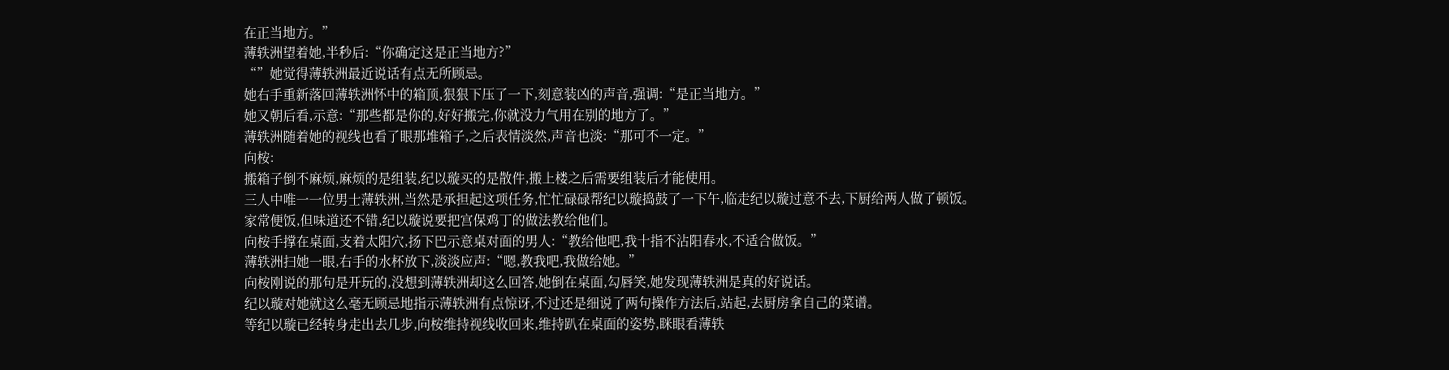在正当地方。”
薄轶洲望着她,半秒后:“你确定这是正当地方?”
“”她觉得薄轶洲最近说话有点无所顾忌。
她右手重新落回薄轶洲怀中的箱顶,狠狠下压了一下,刻意装凶的声音,强调:“是正当地方。”
她又朝后看,示意:“那些都是你的,好好搬完,你就没力气用在别的地方了。”
薄轶洲随着她的视线也看了眼那堆箱子,之后表情淡然,声音也淡:“那可不一定。”
向桉:
搬箱子倒不麻烦,麻烦的是组装,纪以璇买的是散件,搬上楼之后需要组装后才能使用。
三人中唯一一位男士薄轶洲,当然是承担起这项任务,忙忙碌碌帮纪以璇捣鼓了一下午,临走纪以璇过意不去,下厨给两人做了顿饭。
家常便饭,但味道还不错,纪以璇说要把宫保鸡丁的做法教给他们。
向桉手撑在桌面,支着太阳穴,扬下巴示意桌对面的男人:“教给他吧,我十指不沾阳春水,不适合做饭。”
薄轶洲扫她一眼,右手的水杯放下,淡淡应声:“嗯,教我吧,我做给她。”
向桉刚说的那句是开玩的,没想到薄轶洲却这么回答,她倒在桌面,勾唇笑,她发现薄轶洲是真的好说话。
纪以璇对她就这么毫无顾忌地指示薄轶洲有点惊讶,不过还是细说了两句操作方法后,站起,去厨房拿自己的菜谱。
等纪以璇已经转身走出去几步,向桉维持视线收回来,维持趴在桌面的姿势,眯眼看薄轶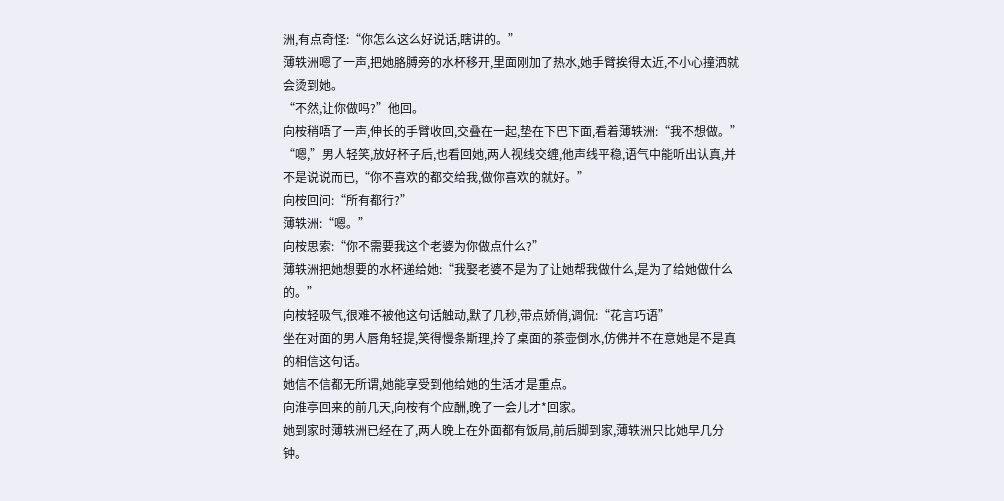洲,有点奇怪:“你怎么这么好说话,瞎讲的。”
薄轶洲嗯了一声,把她胳膊旁的水杯移开,里面刚加了热水,她手臂挨得太近,不小心撞洒就会烫到她。
“不然,让你做吗?”他回。
向桉稍唔了一声,伸长的手臂收回,交叠在一起,垫在下巴下面,看着薄轶洲:“我不想做。”
“嗯,”男人轻笑,放好杯子后,也看回她,两人视线交缠,他声线平稳,语气中能听出认真,并不是说说而已,“你不喜欢的都交给我,做你喜欢的就好。”
向桉回问:“所有都行?”
薄轶洲:“嗯。”
向桉思索:“你不需要我这个老婆为你做点什么?”
薄轶洲把她想要的水杯递给她:“我娶老婆不是为了让她帮我做什么,是为了给她做什么的。”
向桉轻吸气,很难不被他这句话触动,默了几秒,带点娇俏,调侃:“花言巧语”
坐在对面的男人唇角轻提,笑得慢条斯理,拎了桌面的茶壶倒水,仿佛并不在意她是不是真的相信这句话。
她信不信都无所谓,她能享受到他给她的生活才是重点。
向淮亭回来的前几天,向桉有个应酬,晚了一会儿才*回家。
她到家时薄轶洲已经在了,两人晚上在外面都有饭局,前后脚到家,薄轶洲只比她早几分钟。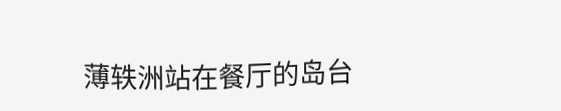薄轶洲站在餐厅的岛台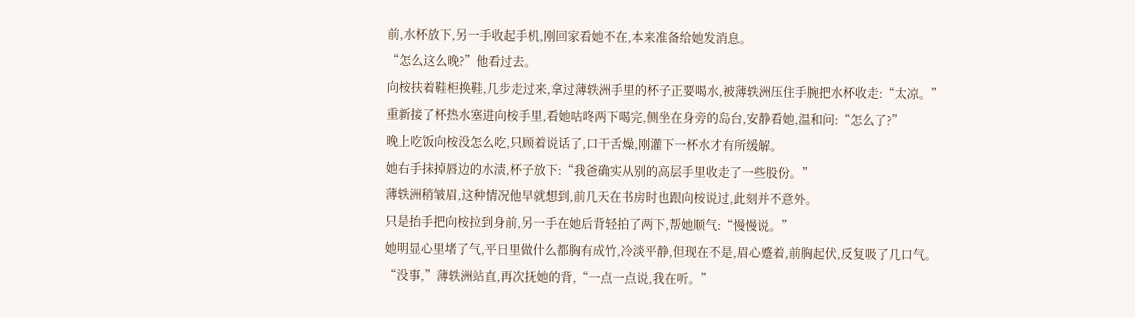前,水杯放下,另一手收起手机,刚回家看她不在,本来准备给她发消息。
“怎么这么晚?”他看过去。
向桉扶着鞋柜换鞋,几步走过来,拿过薄轶洲手里的杯子正要喝水,被薄轶洲压住手腕把水杯收走:“太凉。”
重新接了杯热水塞进向桉手里,看她咕咚两下喝完,侧坐在身旁的岛台,安静看她,温和问:“怎么了?”
晚上吃饭向桉没怎么吃,只顾着说话了,口干舌燥,刚灌下一杯水才有所缓解。
她右手抹掉唇边的水渍,杯子放下:“我爸确实从别的高层手里收走了一些股份。”
薄轶洲稍皱眉,这种情况他早就想到,前几天在书房时也跟向桉说过,此刻并不意外。
只是抬手把向桉拉到身前,另一手在她后背轻拍了两下,帮她顺气:“慢慢说。”
她明显心里堵了气,平日里做什么都胸有成竹,冷淡平静,但现在不是,眉心蹙着,前胸起伏,反复吸了几口气。
“没事,”薄轶洲站直,再次抚她的背,“一点一点说,我在听。”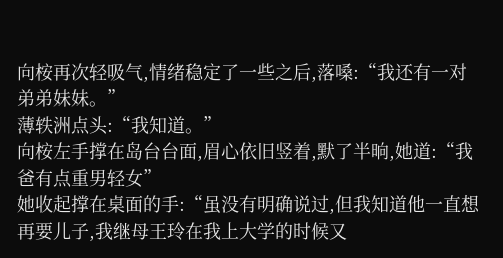向桉再次轻吸气,情绪稳定了一些之后,落嗓:“我还有一对弟弟妹妹。”
薄轶洲点头:“我知道。”
向桉左手撑在岛台台面,眉心依旧竖着,默了半晌,她道:“我爸有点重男轻女”
她收起撑在桌面的手:“虽没有明确说过,但我知道他一直想再要儿子,我继母王玲在我上大学的时候又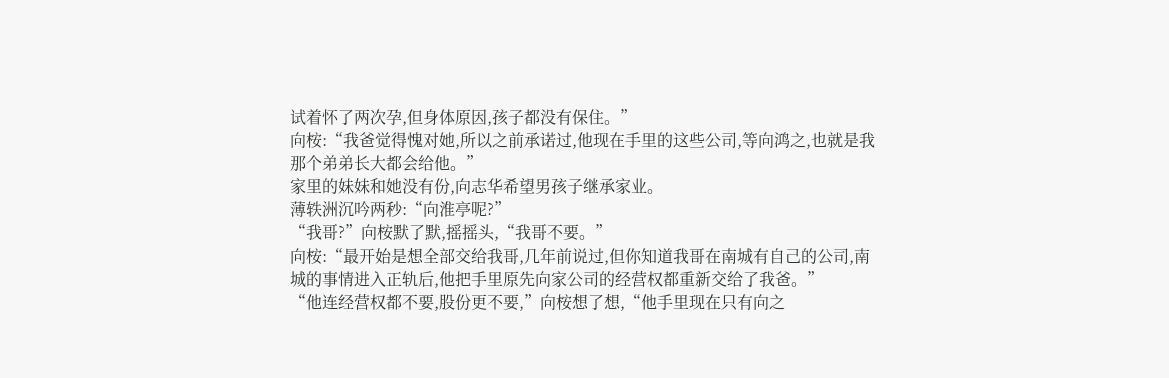试着怀了两次孕,但身体原因,孩子都没有保住。”
向桉:“我爸觉得愧对她,所以之前承诺过,他现在手里的这些公司,等向鸿之,也就是我那个弟弟长大都会给他。”
家里的妹妹和她没有份,向志华希望男孩子继承家业。
薄轶洲沉吟两秒:“向淮亭呢?”
“我哥?”向桉默了默,摇摇头,“我哥不要。”
向桉:“最开始是想全部交给我哥,几年前说过,但你知道我哥在南城有自己的公司,南城的事情进入正轨后,他把手里原先向家公司的经营权都重新交给了我爸。”
“他连经营权都不要,股份更不要,”向桉想了想,“他手里现在只有向之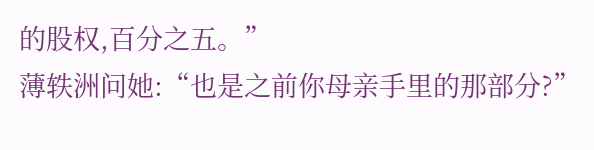的股权,百分之五。”
薄轶洲问她:“也是之前你母亲手里的那部分?”